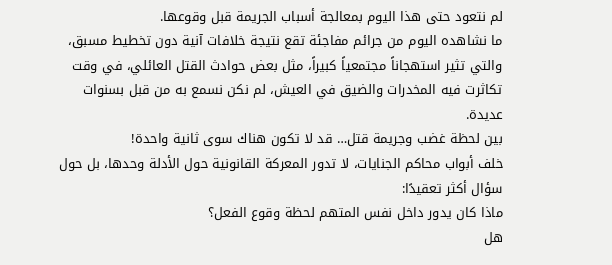لم نتعود حتى هذا اليوم بمعالجة أسباب الجريمة قبل وقوعها.
ما نشاهده اليوم من جرائم مفاجئة تقع نتيجة خلافات آنية دون تخطيط مسبق، والتي تثير استهجاناً مجتمعياً كبيراً، مثل بعض حوادث القتل العائلي، في وقت تكاثرت فيه المخدرات والضيق في العيش، لم نكن نسمع به من قبل بسنوات عديدة.
بين لحظة غضب وجريمة قتل… قد لا تكون هناك سوى ثانية واحدة!
خلف أبواب محاكم الجنايات، لا تدور المعركة القانونية حول الأدلة وحدها، بل حول سؤال أكثر تعقيدًا:
ماذا كان يدور داخل نفس المتهم لحظة وقوع الفعل؟
هل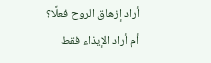أراد إزهاق الروح فعلًا؟
أم أراد الإيذاء فقط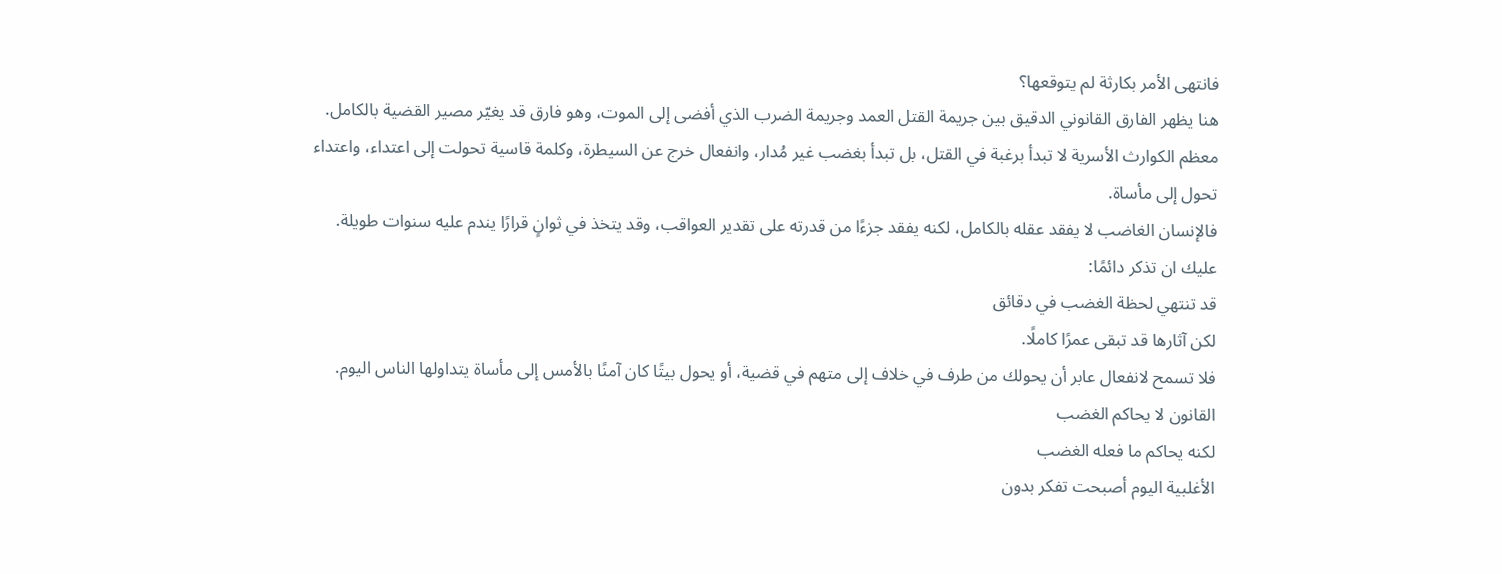فانتهى الأمر بكارثة لم يتوقعها؟
هنا يظهر الفارق القانوني الدقيق بين جريمة القتل العمد وجريمة الضرب الذي أفضى إلى الموت، وهو فارق قد يغيّر مصير القضية بالكامل.
معظم الكوارث الأسرية لا تبدأ برغبة في القتل، بل تبدأ بغضب غير مُدار، وانفعال خرج عن السيطرة، وكلمة قاسية تحولت إلى اعتداء، واعتداء تحول إلى مأساة.
فالإنسان الغاضب لا يفقد عقله بالكامل، لكنه يفقد جزءًا من قدرته على تقدير العواقب، وقد يتخذ في ثوانٍ قرارًا يندم عليه سنوات طويلة.
عليك ان تذكر دائمًا:
قد تنتهي لحظة الغضب في دقائق
لكن آثارها قد تبقى عمرًا كاملًا.
فلا تسمح لانفعال عابر أن يحولك من طرف في خلاف إلى متهم في قضية، أو يحول بيتًا كان آمنًا بالأمس إلى مأساة يتداولها الناس اليوم.
القانون لا يحاكم الغضب
لكنه يحاكم ما فعله الغضب
الأغلبية اليوم أصبحت تفكر بدون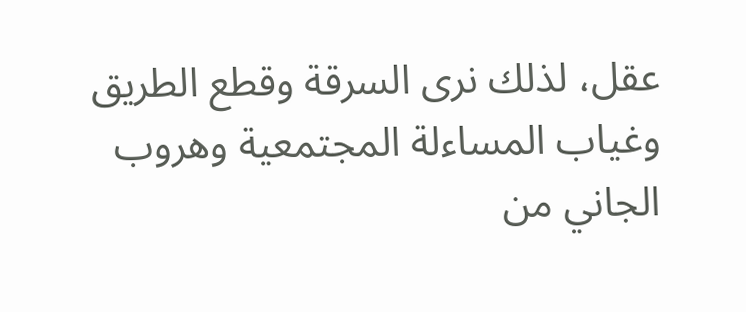عقل، لذلك نرى السرقة وقطع الطريق وغياب المساءلة المجتمعية وهروب الجاني من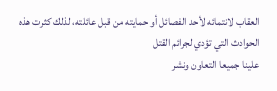العقاب لانتمائه لأحد الفصائل أو حمايته من قبل عائلته، لذلك كثرت هذه الحوادث التي تؤدي لجرائم القتل
علينا جميعا التعاون ونشر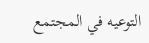التوعيه في المجتمع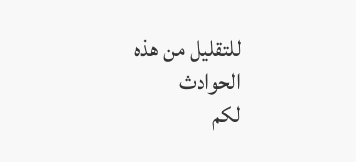للتقليل من هذه الحوادث
لكم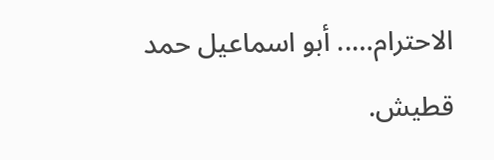الاحترام….. أبو اسماعيل حمد قطيش.